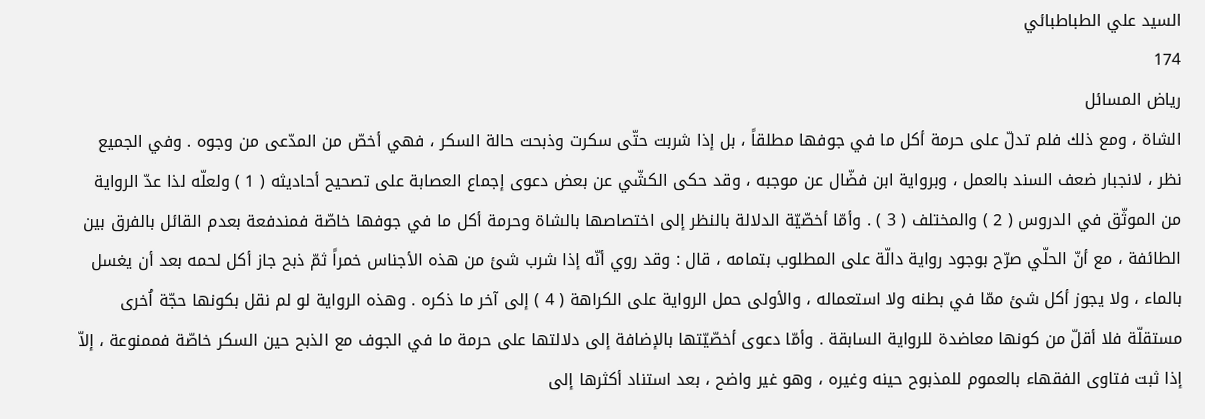السيد علي الطباطبائي
174
رياض المسائل
الشاة ، ومع ذلك فلم تدلّ على حرمة أكل ما في جوفها مطلقاً ، بل إذا شربت حتّى سكرت وذبحت حالة السكر ، فهي أخصّ من المدّعى من وجوه . وفي الجميع نظر ، لانجبار ضعف السند بالعمل ، وبرواية ابن فضّال عن موجبه ، وقد حكى الكشّي عن بعض دعوى إجماع العصابة على تصحيح أحاديثه ( 1 ) ولعلّه لذا عدّ الرواية من الموثّق في الدروس ( 2 ) والمختلف ( 3 ) . وأمّا أخصّيّة الدلالة بالنظر إلى اختصاصها بالشاة وحرمة أكل ما في جوفها خاصّة فمندفعة بعدم القائل بالفرق بين الطائفة ، مع أنّ الحلّي صرّح بوجود رواية دالّة على المطلوب بتمامه ، قال : وقد روي أنّه إذا شرب شئ من هذه الأجناس خمراً ثمّ ذبح جاز أكل لحمه بعد أن يغسل بالماء ، ولا يجوز أكل شئ ممّا في بطنه ولا استعماله ، والأولى حمل الرواية على الكراهة ( 4 ) إلى آخر ما ذكره . وهذه الرواية لو لم نقل بكونها حجّة اُخرى مستقلّة فلا أقلّ من كونها معاضدة للرواية السابقة . وأمّا دعوى أخصّيّتها بالإضافة إلى دلالتها على حرمة ما في الجوف مع الذبح حين السكر خاصّة فممنوعة ، إلاّ إذا ثبت فتاوى الفقهاء بالعموم للمذبوح حينه وغيره ، وهو غير واضح ، بعد استناد أكثرها إلى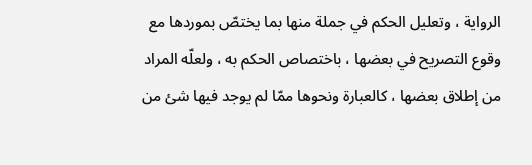الرواية ، وتعليل الحكم في جملة منها بما يختصّ بموردها مع وقوع التصريح في بعضها ، باختصاص الحكم به ، ولعلّه المراد من إطلاق بعضها ، كالعبارة ونحوها ممّا لم يوجد فيها شئ من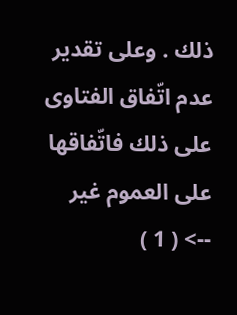ذلك . وعلى تقدير عدم اتّفاق الفتاوى على ذلك فاتّفاقها على العموم غير
--> ( 1 )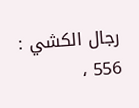رجال الكشي : 556 ،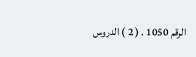الرقم 1050 . ( 2 ) الدروس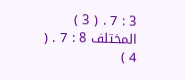3 : 7 . ( 3 ) المختلف 8 : 7 . ( 4 )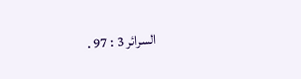السرائر 3 : 97 .